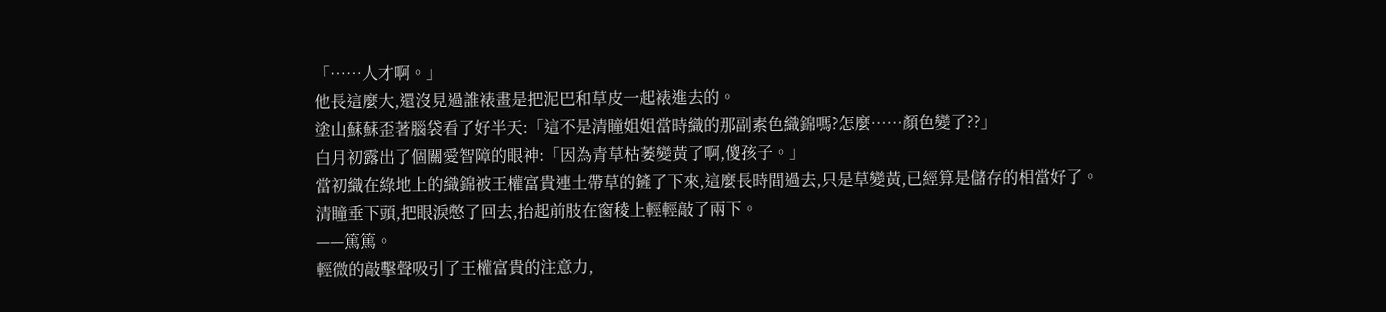「……人才啊。」
他長這麼大,還沒見過誰裱畫是把泥巴和草皮一起裱進去的。
塗山蘇蘇歪著腦袋看了好半天:「這不是清瞳姐姐當時織的那副素色織錦嗎?怎麼……顏色變了??」
白月初露出了個關愛智障的眼神:「因為青草枯萎變黃了啊,傻孩子。」
當初織在綠地上的織錦被王權富貴連土帶草的鏟了下來,這麼長時間過去,只是草變黃,已經算是儲存的相當好了。
清瞳垂下頭,把眼淚憋了回去,抬起前肢在窗稜上輕輕敲了兩下。
——篤篤。
輕微的敲擊聲吸引了王權富貴的注意力,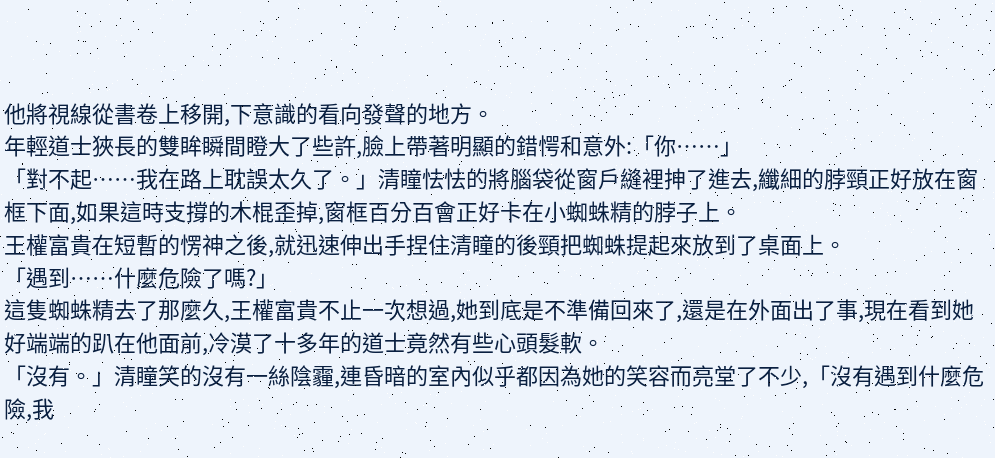他將視線從書卷上移開,下意識的看向發聲的地方。
年輕道士狹長的雙眸瞬間瞪大了些許,臉上帶著明顯的錯愕和意外:「你……」
「對不起……我在路上耽誤太久了。」清瞳怯怯的將腦袋從窗戶縫裡抻了進去,纖細的脖頸正好放在窗框下面,如果這時支撐的木棍歪掉,窗框百分百會正好卡在小蜘蛛精的脖子上。
王權富貴在短暫的愣神之後,就迅速伸出手捏住清瞳的後頸把蜘蛛提起來放到了桌面上。
「遇到……什麼危險了嗎?」
這隻蜘蛛精去了那麼久,王權富貴不止一次想過,她到底是不準備回來了,還是在外面出了事,現在看到她好端端的趴在他面前,冷漠了十多年的道士竟然有些心頭髮軟。
「沒有。」清瞳笑的沒有一絲陰霾,連昏暗的室內似乎都因為她的笑容而亮堂了不少,「沒有遇到什麼危險,我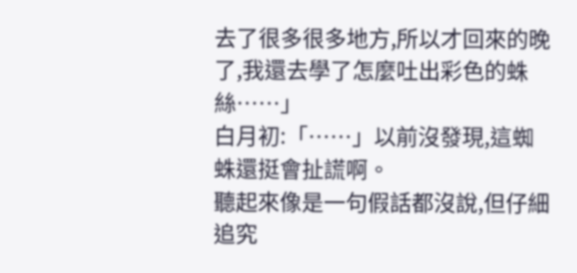去了很多很多地方,所以才回來的晚了,我還去學了怎麼吐出彩色的蛛絲……」
白月初:「……」以前沒發現,這蜘蛛還挺會扯謊啊。
聽起來像是一句假話都沒說,但仔細追究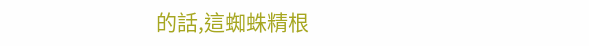的話,這蜘蛛精根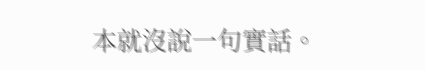本就沒說一句實話。